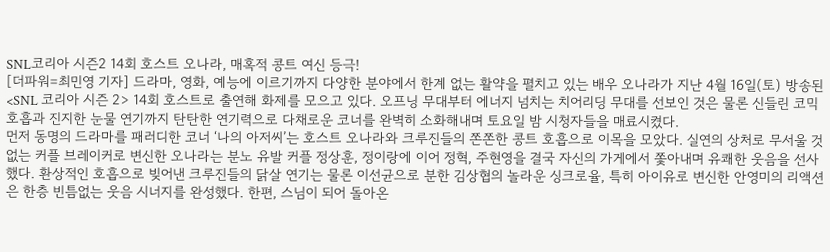SNL코리아 시즌2 14회 호스트 오나라, 매혹적 콩트 여신 등극!
[더파워=최민영 기자] 드라마, 영화, 예능에 이르기까지 다양한 분야에서 한계 없는 활약을 펼치고 있는 배우 오나라가 지난 4월 16일(토) 방송된 <SNL 코리아 시즌 2> 14회 호스트로 출연해 화제를 모으고 있다. 오프닝 무대부터 에너지 넘치는 치어리딩 무대를 선보인 것은 물론 신들린 코믹 호흡과 진지한 눈물 연기까지 탄탄한 연기력으로 다채로운 코너를 완벽히 소화해내며 토요일 밤 시청자들을 매료시켰다.
먼저 동명의 드라마를 패러디한 코너 ‘나의 아저씨’는 호스트 오나라와 크루진들의 쫀쫀한 콩트 호흡으로 이목을 모았다. 실연의 상처로 무서울 것 없는 커플 브레이커로 변신한 오나라는 분노 유발 커플 정상훈, 정이랑에 이어 정혁, 주현영을 결국 자신의 가게에서 쫓아내며 유쾌한 웃음을 선사했다. 환상적인 호흡으로 빚어낸 크루진들의 닭살 연기는 물론 이선균으로 분한 김상협의 놀라운 싱크로율, 특히 아이유로 변신한 안영미의 리액션은 한층 빈틈없는 웃음 시너지를 완성했다. 한편, 스님이 되어 돌아온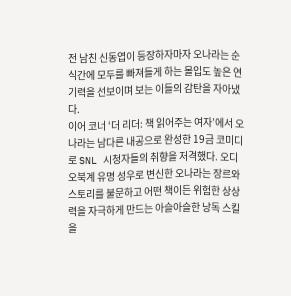전 남친 신동엽이 등장하자마자 오나라는 순식간에 모두를 빠져들게 하는 몰입도 높은 연기력을 선보이며 보는 이들의 감탄을 자아냈다.
이어 코너 ‘더 리더: 책 읽어주는 여자’에서 오나라는 남다른 내공으로 완성한 19금 코미디로 SNL 시청자들의 취향을 저격했다. 오디오북계 유명 성우로 변신한 오나라는 장르와 스토리를 불문하고 어떤 책이든 위험한 상상력을 자극하게 만드는 아슬아슬한 낭독 스킬을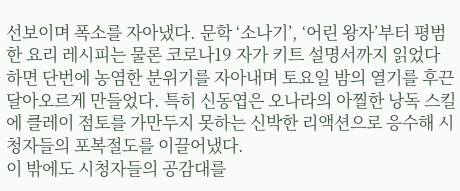선보이며 폭소를 자아냈다. 문학 ‘소나기’, ‘어린 왕자’부터 평범한 요리 레시피는 물론 코로나19 자가 키트 설명서까지 읽었다 하면 단번에 농염한 분위기를 자아내며 토요일 밤의 열기를 후끈 달아오르게 만들었다. 특히 신동엽은 오나라의 아찔한 낭독 스킬에 클레이 점토를 가만두지 못하는 신박한 리액션으로 응수해 시청자들의 포복절도를 이끌어냈다.
이 밖에도 시청자들의 공감대를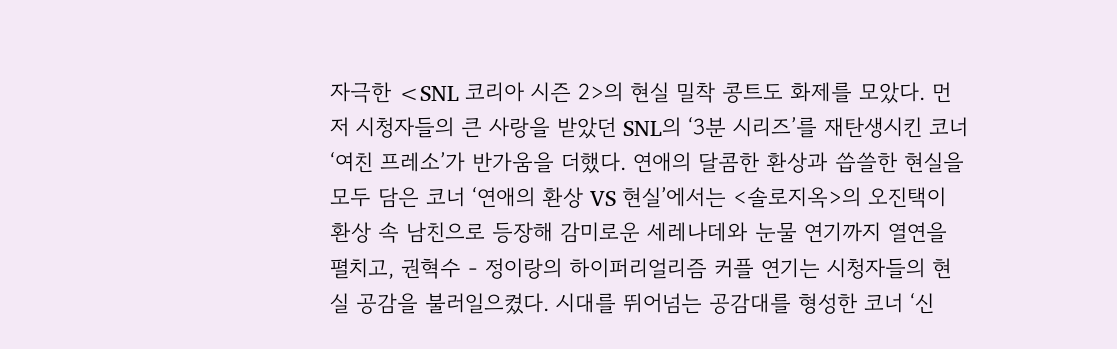자극한 <SNL 코리아 시즌 2>의 현실 밀착 콩트도 화제를 모았다. 먼저 시청자들의 큰 사랑을 받았던 SNL의 ‘3분 시리즈’를 재탄생시킨 코너 ‘여친 프레소’가 반가움을 더했다. 연애의 달콤한 환상과 씁쓸한 현실을 모두 담은 코너 ‘연애의 환상 VS 현실’에서는 <솔로지옥>의 오진택이 환상 속 남친으로 등장해 감미로운 세레나데와 눈물 연기까지 열연을 펼치고, 권혁수 - 정이랑의 하이퍼리얼리즘 커플 연기는 시청자들의 현실 공감을 불러일으켰다. 시대를 뛰어넘는 공감대를 형성한 코너 ‘신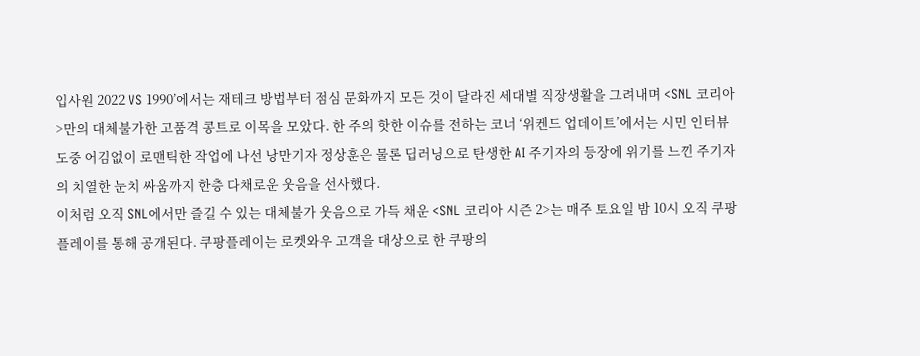입사원 2022 VS 1990’에서는 재테크 방법부터 점심 문화까지 모든 것이 달라진 세대별 직장생활을 그려내며 <SNL 코리아>만의 대체불가한 고품격 콩트로 이목을 모았다. 한 주의 핫한 이슈를 전하는 코너 ‘위켄드 업데이트’에서는 시민 인터뷰 도중 어김없이 로맨틱한 작업에 나선 낭만기자 정상훈은 물론 딥러닝으로 탄생한 AI 주기자의 등장에 위기를 느낀 주기자의 치열한 눈치 싸움까지 한층 다채로운 웃음을 선사했다.
이처럼 오직 SNL에서만 즐길 수 있는 대체불가 웃음으로 가득 채운 <SNL 코리아 시즌 2>는 매주 토요일 밤 10시 오직 쿠팡플레이를 통해 공개된다. 쿠팡플레이는 로켓와우 고객을 대상으로 한 쿠팡의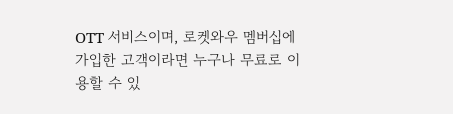OTT 서비스이며, 로켓와우 멤버십에 가입한 고객이라면 누구나 무료로 이용할 수 있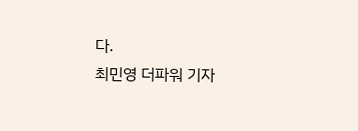다.
최민영 더파워 기자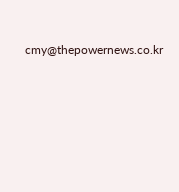cmy@thepowernews.co.kr